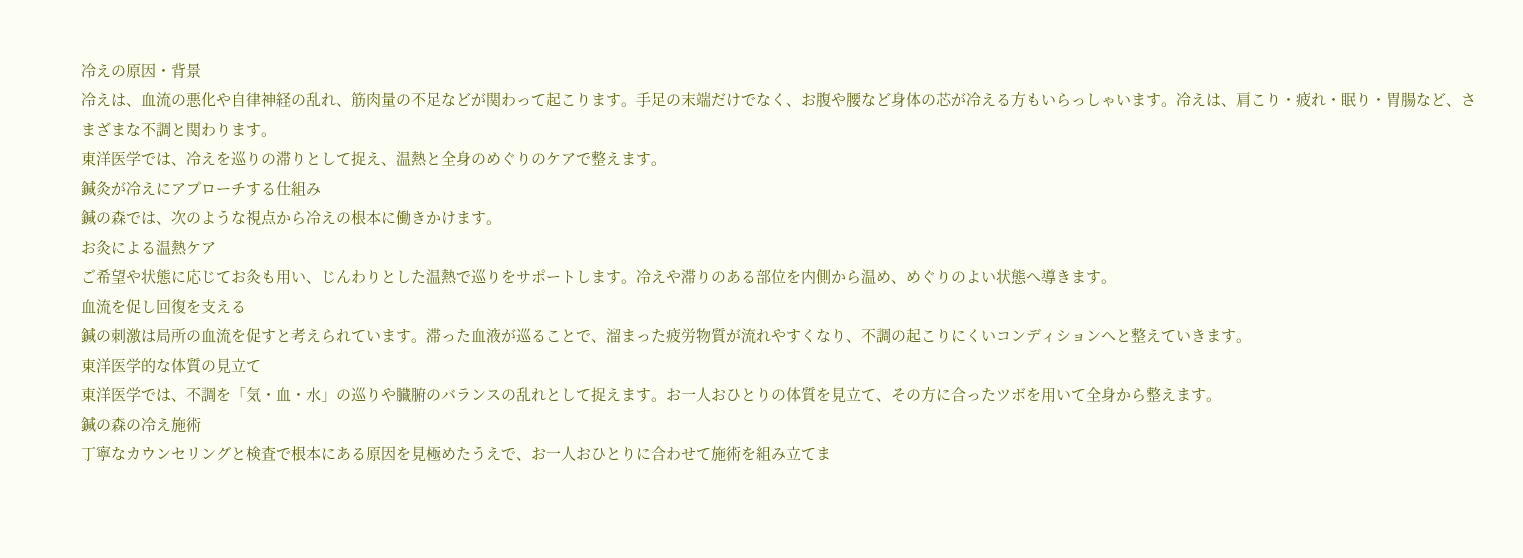冷えの原因・背景
冷えは、血流の悪化や自律神経の乱れ、筋肉量の不足などが関わって起こります。手足の末端だけでなく、お腹や腰など身体の芯が冷える方もいらっしゃいます。冷えは、肩こり・疲れ・眠り・胃腸など、さまざまな不調と関わります。
東洋医学では、冷えを巡りの滞りとして捉え、温熱と全身のめぐりのケアで整えます。
鍼灸が冷えにアプローチする仕組み
鍼の森では、次のような視点から冷えの根本に働きかけます。
お灸による温熱ケア
ご希望や状態に応じてお灸も用い、じんわりとした温熱で巡りをサポートします。冷えや滞りのある部位を内側から温め、めぐりのよい状態へ導きます。
血流を促し回復を支える
鍼の刺激は局所の血流を促すと考えられています。滞った血液が巡ることで、溜まった疲労物質が流れやすくなり、不調の起こりにくいコンディションへと整えていきます。
東洋医学的な体質の見立て
東洋医学では、不調を「気・血・水」の巡りや臓腑のバランスの乱れとして捉えます。お一人おひとりの体質を見立て、その方に合ったツボを用いて全身から整えます。
鍼の森の冷え施術
丁寧なカウンセリングと検査で根本にある原因を見極めたうえで、お一人おひとりに合わせて施術を組み立てま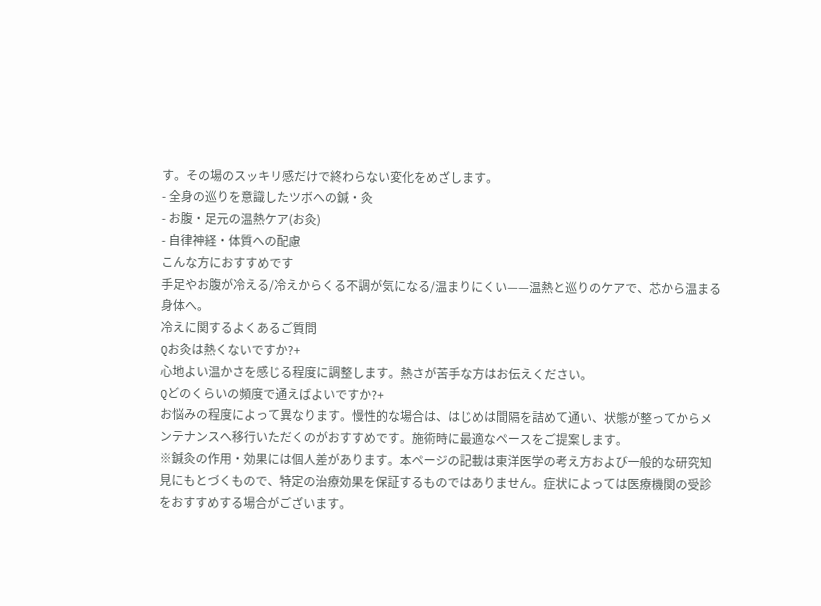す。その場のスッキリ感だけで終わらない変化をめざします。
- 全身の巡りを意識したツボへの鍼・灸
- お腹・足元の温熱ケア(お灸)
- 自律神経・体質への配慮
こんな方におすすめです
手足やお腹が冷える/冷えからくる不調が気になる/温まりにくい——温熱と巡りのケアで、芯から温まる身体へ。
冷えに関するよくあるご質問
Qお灸は熱くないですか?+
心地よい温かさを感じる程度に調整します。熱さが苦手な方はお伝えください。
Qどのくらいの頻度で通えばよいですか?+
お悩みの程度によって異なります。慢性的な場合は、はじめは間隔を詰めて通い、状態が整ってからメンテナンスへ移行いただくのがおすすめです。施術時に最適なペースをご提案します。
※鍼灸の作用・効果には個人差があります。本ページの記載は東洋医学の考え方および一般的な研究知見にもとづくもので、特定の治療効果を保証するものではありません。症状によっては医療機関の受診をおすすめする場合がございます。